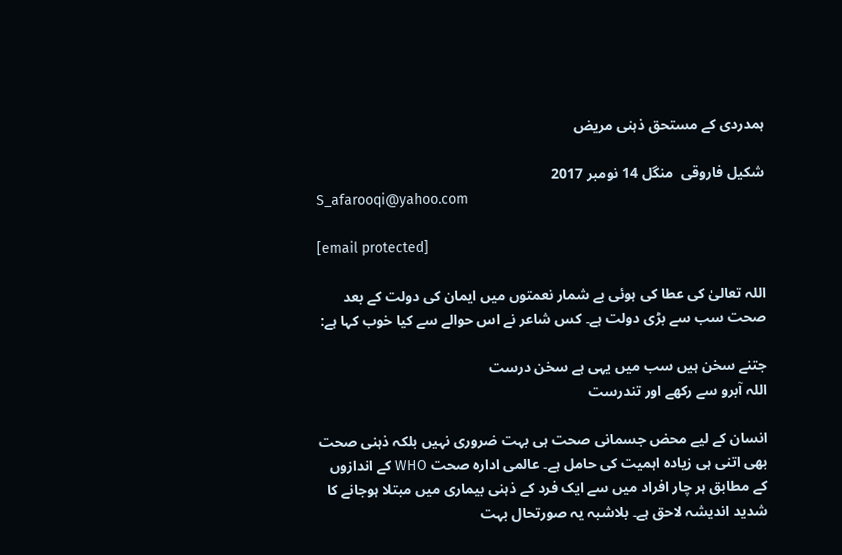ہمدردی کے مستحق ذہنی مریض

شکیل فاروقی  منگل 14 نومبر 2017
S_afarooqi@yahoo.com

[email protected]

اللہ تعالیٰ کی عطا کی ہوئی بے شمار نعمتوں میں ایمان کی دولت کے بعد صحت سب سے بڑی دولت ہے۔ کس شاعر نے اس حوالے سے کیا خوب کہا ہے:

جتنے سخن ہیں سب میں یہی ہے سخن درست
اللہ آبرو سے رکھے اور تندرست

انسان کے لیے محض جسمانی صحت ہی بہت ضروری نہیں بلکہ ذہنی صحت بھی اتنی ہی زیادہ اہمیت کی حامل ہے۔ عالمی ادارہ صحت WHO کے اندازوں کے مطابق ہر چار افراد میں سے ایک فرد کے ذہنی بیماری میں مبتلا ہوجانے کا شدید اندیشہ لاحق ہے۔ بلاشبہ یہ صورتحال بہت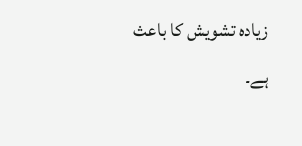زیادہ تشویش کا باعث ہے۔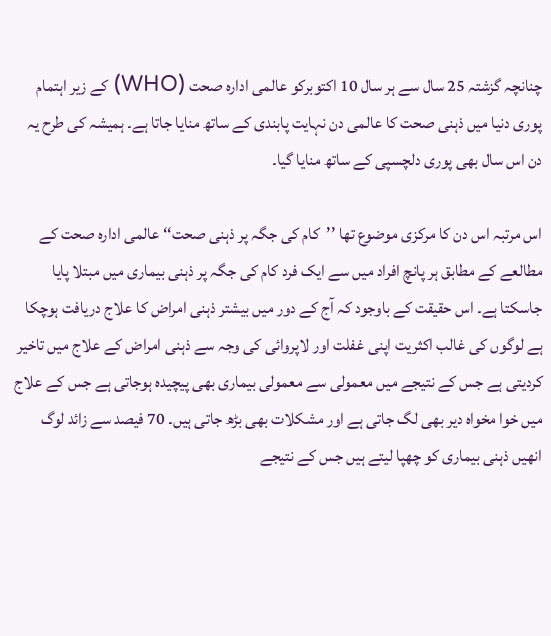چنانچہ گزشتہ 25 سال سے ہر سال 10 اکتوبرکو عالمی ادارہ صحت (WHO) کے زیر اہتمام پوری دنیا میں ذہنی صحت کا عالمی دن نہایت پابندی کے ساتھ منایا جاتا ہے۔ ہمیشہ کی طرح یہ دن اس سال بھی پوری دلچسپی کے ساتھ منایا گیا۔

اس مرتبہ اس دن کا مرکزی موضوع تھا ’’کام کی جگہ پر ذہنی صحت‘‘ عالمی ادارہ صحت کے مطالعے کے مطابق ہر پانچ افراد میں سے ایک فرد کام کی جگہ پر ذہنی بیماری میں مبتلا پایا جاسکتا ہے۔ اس حقیقت کے باوجود کہ آج کے دور میں بیشتر ذہنی امراض کا علاج دریافت ہوچکا ہے لوگوں کی غالب اکثریت اپنی غفلت اور لاپروائی کی وجہ سے ذہنی امراض کے علاج میں تاخیر کردیتی ہے جس کے نتیجے میں معمولی سے معمولی بیماری بھی پیچیدہ ہوجاتی ہے جس کے علاج میں خوا مخواہ دیر بھی لگ جاتی ہے اور مشکلات بھی بڑھ جاتی ہیں۔ 70 فیصد سے زائد لوگ انھیں ذہنی بیماری کو چھپا لیتے ہیں جس کے نتیجے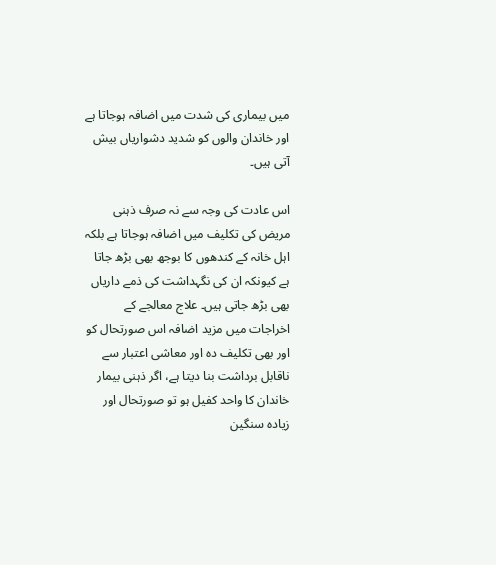میں بیماری کی شدت میں اضافہ ہوجاتا ہے اور خاندان والوں کو شدید دشواریاں بیش آتی ہیں۔

اس عادت کی وجہ سے نہ صرف ذہنی مریض کی تکلیف میں اضافہ ہوجاتا ہے بلکہ اہل خانہ کے کندھوں کا بوجھ بھی بڑھ جاتا ہے کیونکہ ان کی نگہداشت کی ذمے داریاں بھی بڑھ جاتی ہیں۔ علاج معالجے کے اخراجات میں مزید اضافہ اس صورتحال کو اور بھی تکلیف دہ اور معاشی اعتبار سے ناقابل برداشت بنا دیتا ہے، اگر ذہنی بیمار خاندان کا واحد کفیل ہو تو صورتحال اور زیادہ سنگین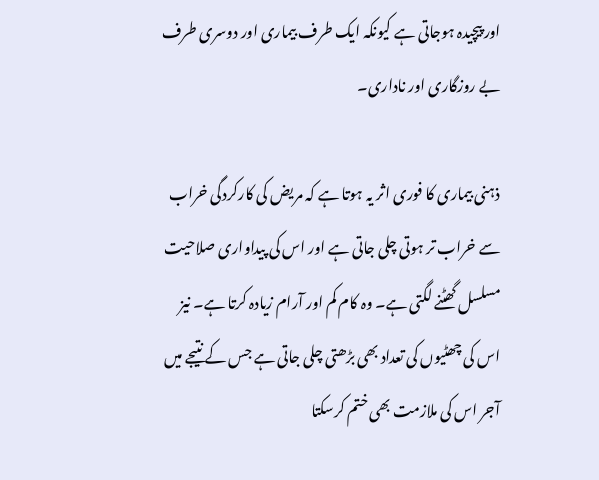اور پیچیدہ ہوجاتی ہے کیونکہ ایک طرف بیماری اور دوسری طرف بے روزگاری اور ناداری۔

ذہنی بیماری کا فوری اثر یہ ہوتا ہے کہ مریض کی کارکردگی خراب سے خراب تر ہوتی چلی جاتی ہے اور اس کی پیداواری صلاحیت مسلسل گھٹنے لگتی ہے۔ وہ کام کم اور آرام زیادہ کرتا ہے۔ نیز اس کی چھٹیوں کی تعداد بھی بڑھتی چلی جاتی ہے جس کے نتیجے میں آجر اس کی ملازمت بھی ختم کرسکتا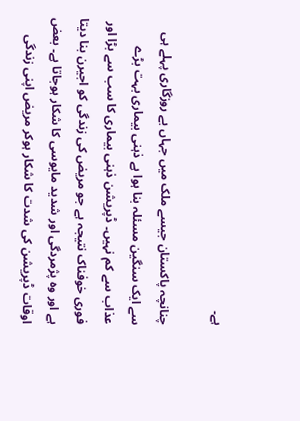ہے۔

چنانچہ پاکستان جیسے ملک میں جہاں بے روزگاری پہلے ہی سے ایک سنگین مسئلہ بنا ہوا ہے ذہنی بیماری بہت بڑے عذاب سے کم نہیں۔ ڈپریشن ذہنی بیماری کا سب سے بڑا اور فوری خوفناک نتیجہ ہے جو مریض کی زندگی کو اجیرن بنا دیتا ہے اور وہ پژمردگی اور شدید مایوسی کا شکار ہوجاتا ہے۔ بعض اوقات ڈپریشن کی شدت کا شکار ہوکر مریض اپنی زندگی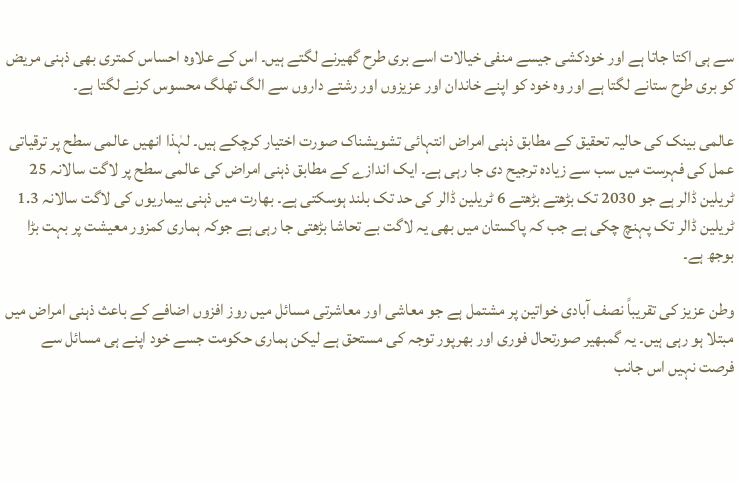سے ہی اکتا جاتا ہے اور خودکشی جیسے منفی خیالات اسے بری طرح گھیرنے لگتے ہیں۔ اس کے علاوہ احساس کمتری بھی ذہنی مریض کو بری طرح ستانے لگتا ہے اور وہ خود کو اپنے خاندان اور عزیزوں اور رشتے داروں سے الگ تھلگ محسوس کرنے لگتا ہے۔

عالمی بینک کی حالیہ تحقیق کے مطابق ذہنی امراض انتہائی تشویشناک صورت اختیار کرچکے ہیں۔ لہٰذا انھیں عالمی سطح پر ترقیاتی عمل کی فہرست میں سب سے زیادہ ترجیح دی جا رہی ہے۔ ایک اندازے کے مطابق ذہنی امراض کی عالمی سطح پر لاگت سالانہ 25 ٹریلین ڈالر ہے جو 2030 تک بڑھتے بڑھتے 6 ٹریلین ڈالر کی حد تک بلند ہوسکتی ہے۔ بھارت میں ذہنی بیماریوں کی لاگت سالانہ 1.3 ٹریلین ڈالر تک پہنچ چکی ہے جب کہ پاکستان میں بھی یہ لاگت بے تحاشا بڑھتی جا رہی ہے جوکہ ہماری کمزور معیشت پر بہت بڑا بوجھ ہے۔

وطن عزیز کی تقریباً نصف آبادی خواتین پر مشتمل ہے جو معاشی اور معاشرتی مسائل میں روز افزوں اضافے کے باعث ذہنی امراض میں مبتلا ہو رہی ہیں۔ یہ گمبھیر صورتحال فوری اور بھرپور توجہ کی مستحق ہے لیکن ہماری حکومت جسے خود اپنے ہی مسائل سے فرصت نہیں اس جانب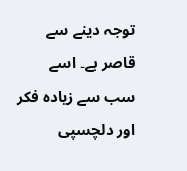توجہ دینے سے قاصر ہے۔ اسے سب سے زیادہ فکر اور دلچسپی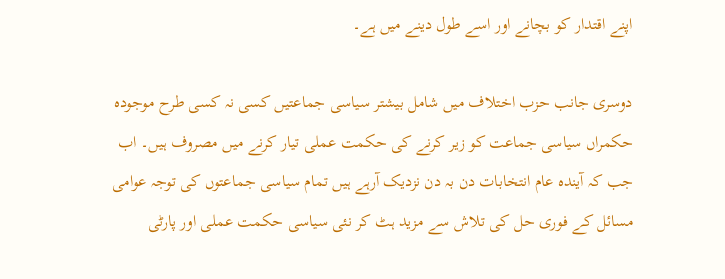اپنے اقتدار کو بچانے اور اسے طول دینے میں ہے۔

دوسری جانب حزب اختلاف میں شامل بیشتر سیاسی جماعتیں کسی نہ کسی طرح موجودہ حکمراں سیاسی جماعت کو زیر کرنے کی حکمت عملی تیار کرنے میں مصروف ہیں۔ اب جب کہ آیندہ عام انتخابات دن بہ دن نزدیک آرہے ہیں تمام سیاسی جماعتوں کی توجہ عوامی مسائل کے فوری حل کی تلاش سے مزید ہٹ کر نئی سیاسی حکمت عملی اور پارٹی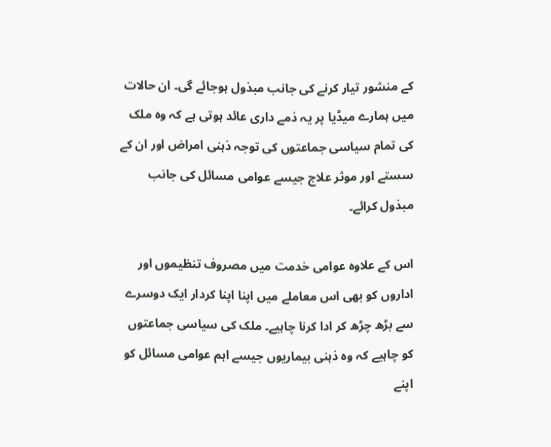کے منشور تیار کرنے کی جانب مبذول ہوجائے گی۔ ان حالات میں ہمارے میڈیا پر یہ ذمے داری عائد ہوتی ہے کہ وہ ملک کی تمام سیاسی جماعتوں کی توجہ ذہنی امراض اور ان کے سستے اور موثر علاج جیسے عوامی مسائل کی جانب مبذول کرائے۔

اس کے علاوہ عوامی خدمت میں مصروف تنظیموں اور اداروں کو بھی اس معاملے میں اپنا اپنا کردار ایک دوسرے سے بڑھ چڑھ کر ادا کرنا چاہیے۔ ملک کی سیاسی جماعتوں کو چاہیے کہ وہ ذہنی بیماریوں جیسے اہم عوامی مسائل کو اپنے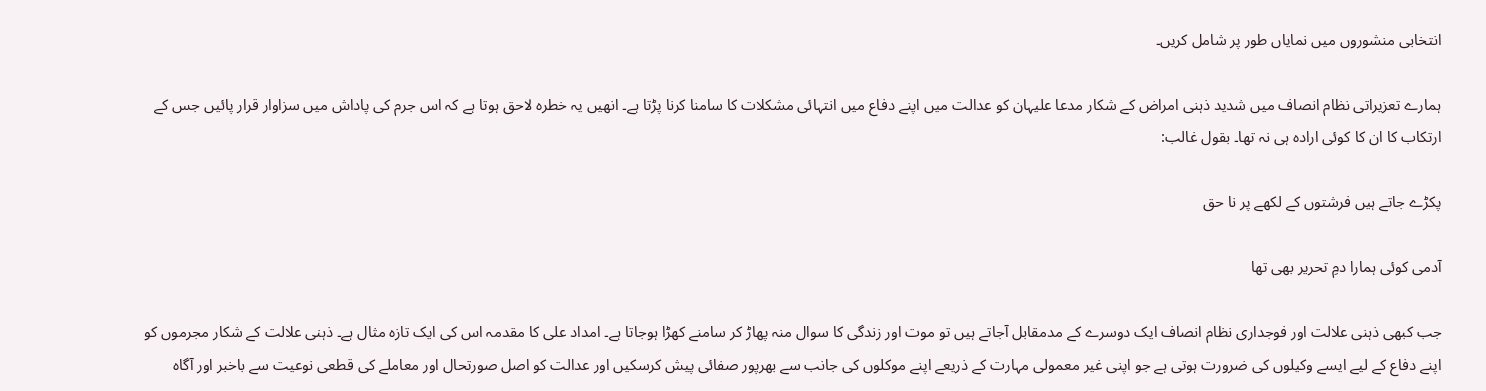انتخابی منشوروں میں نمایاں طور پر شامل کریں۔

ہمارے تعزیراتی نظام انصاف میں شدید ذہنی امراض کے شکار مدعا علیہان کو عدالت میں اپنے دفاع میں انتہائی مشکلات کا سامنا کرنا پڑتا ہے۔ انھیں یہ خطرہ لاحق ہوتا ہے کہ اس جرم کی پاداش میں سزاوار قرار پائیں جس کے ارتکاب کا ان کا کوئی ارادہ ہی نہ تھا۔ بقول غالب:

پکڑے جاتے ہیں فرشتوں کے لکھے پر نا حق

آدمی کوئی ہمارا دمِ تحریر بھی تھا

جب کبھی ذہنی علالت اور فوجداری نظام انصاف ایک دوسرے کے مدمقابل آجاتے ہیں تو موت اور زندگی کا سوال منہ پھاڑ کر سامنے کھڑا ہوجاتا ہے۔ امداد علی کا مقدمہ اس کی ایک تازہ مثال ہے۔ ذہنی علالت کے شکار مجرموں کو اپنے دفاع کے لیے ایسے وکیلوں کی ضرورت ہوتی ہے جو اپنی غیر معمولی مہارت کے ذریعے اپنے موکلوں کی جانب سے بھرپور صفائی پیش کرسکیں اور عدالت کو اصل صورتحال اور معاملے کی قطعی نوعیت سے باخبر اور آگاہ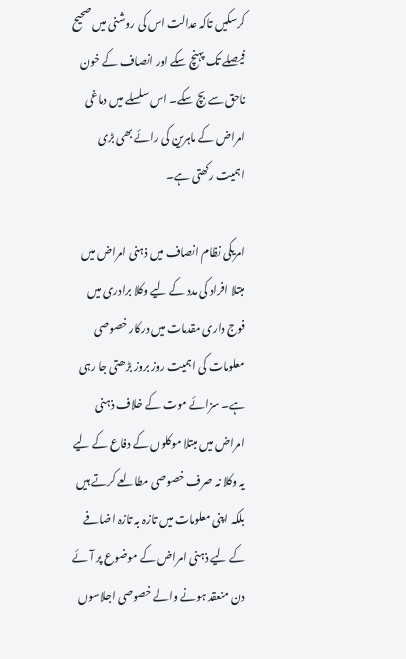کرسکیں تاکہ عدالت اس کی روشنی میں صحیح فیصلے تک پہنچ سکے اور انصاف کے خون ناحق سے بچ سکے۔ اس سلسلے میں دماغی امراض کے ماہرین کی رائے بھی بڑی اہمیت رکھتی ہے۔

امریکی نظام انصاف میں ذہنی امراض میں مبتلا افراد کی مدد کے لیے وکلا برادری میں فوج داری مقدمات میں درکار خصوصی معلومات کی اہمیت روز بروز بڑھتی جا رہی ہے۔ سزائے موت کے خلاف ذہنی امراض میں مبتلا موکلوں کے دفاع کے لیے یہ وکلا نہ صرف خصوصی مطالعے کرتے ہیں بلکہ اپنی معلومات میں تازہ بہ تازہ اضافے کے لیے ذہنی امراض کے موضوع پر آئے دن منعقد ہونے والے خصوصی اجلاسوں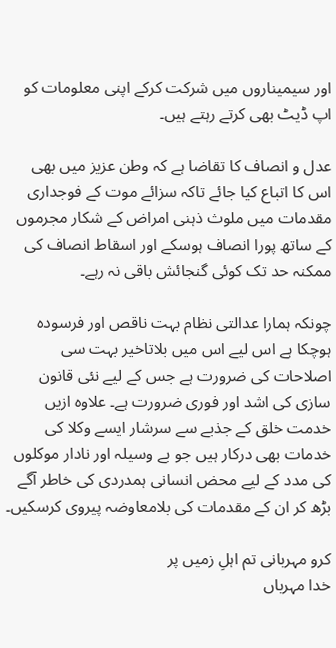اور سیمیناروں میں شرکت کرکے اپنی معلومات کو اپ ڈیٹ بھی کرتے رہتے ہیں۔

عدل و انصاف کا تقاضا ہے کہ وطن عزیز میں بھی اس کا اتباع کیا جائے تاکہ سزائے موت کے فوجداری مقدمات میں ملوث ذہنی امراض کے شکار مجرموں کے ساتھ پورا انصاف ہوسکے اور اسقاط انصاف کی ممکنہ حد تک کوئی گنجائش باقی نہ رہے۔

چونکہ ہمارا عدالتی نظام بہت ناقص اور فرسودہ ہوچکا ہے اس لیے اس میں بلاتاخیر بہت سی اصلاحات کی ضرورت ہے جس کے لیے نئی قانون سازی کی اشد اور فوری ضرورت ہے۔ علاوہ ازیں خدمت خلق کے جذبے سے سرشار ایسے وکلا کی خدمات بھی درکار ہیں جو بے وسیلہ اور نادار موکلوں کی مدد کے لیے محض انسانی ہمدردی کی خاطر آگے بڑھ کر ان کے مقدمات کی بلامعاوضہ پیروی کرسکیں۔

کرو مہربانی تم اہلِ زمیں پر
خدا مہرباں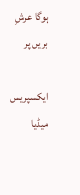ہوگا عرشِ بریں پر

ایکسپریس میڈیا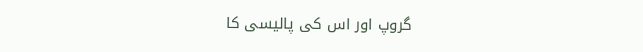گروپ اور اس کی پالیسی کا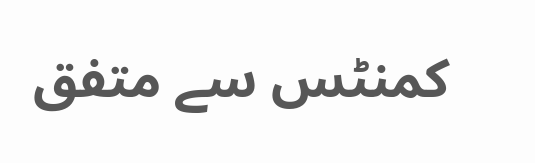کمنٹس سے متفق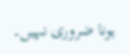ہونا ضروری نہیں۔